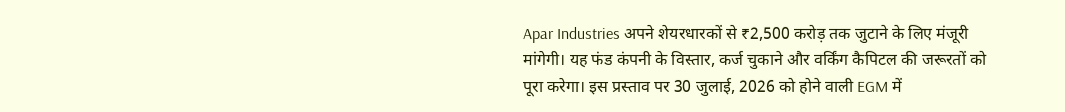Apar Industries अपने शेयरधारकों से ₹2,500 करोड़ तक जुटाने के लिए मंजूरी मांगेगी। यह फंड कंपनी के विस्तार, कर्ज चुकाने और वर्किंग कैपिटल की जरूरतों को पूरा करेगा। इस प्रस्ताव पर 30 जुलाई, 2026 को होने वाली EGM में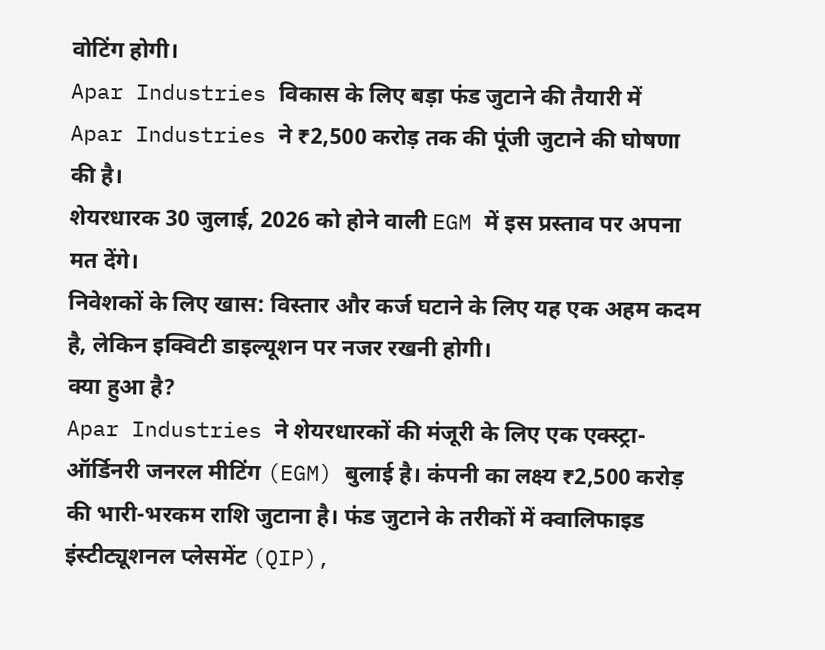वोटिंग होगी।
Apar Industries विकास के लिए बड़ा फंड जुटाने की तैयारी में
Apar Industries ने ₹2,500 करोड़ तक की पूंजी जुटाने की घोषणा की है।
शेयरधारक 30 जुलाई, 2026 को होने वाली EGM में इस प्रस्ताव पर अपना मत देंगे।
निवेशकों के लिए खास: विस्तार और कर्ज घटाने के लिए यह एक अहम कदम है, लेकिन इक्विटी डाइल्यूशन पर नजर रखनी होगी।
क्या हुआ है?
Apar Industries ने शेयरधारकों की मंजूरी के लिए एक एक्स्ट्रा-ऑर्डिनरी जनरल मीटिंग (EGM) बुलाई है। कंपनी का लक्ष्य ₹2,500 करोड़ की भारी-भरकम राशि जुटाना है। फंड जुटाने के तरीकों में क्वालिफाइड इंस्टीट्यूशनल प्लेसमेंट (QIP),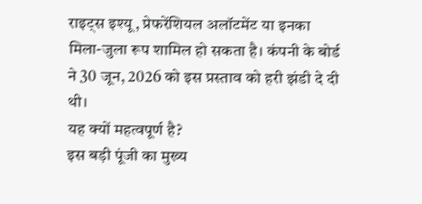राइट्स इश्यू, प्रेफरेंशियल अलॉटमेंट या इनका मिला-जुला रूप शामिल हो सकता है। कंपनी के बोर्ड ने 30 जून, 2026 को इस प्रस्ताव को हरी झंडी दे दी थी।
यह क्यों महत्वपूर्ण है?
इस बड़ी पूंजी का मुख्य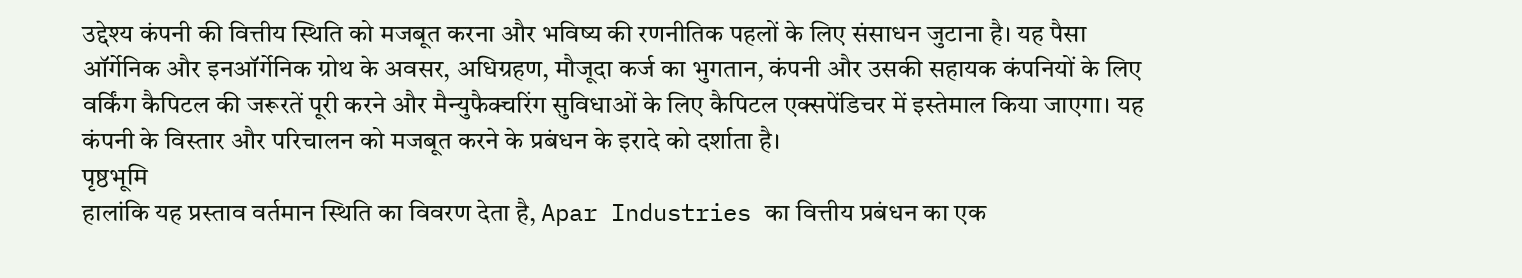उद्देश्य कंपनी की वित्तीय स्थिति को मजबूत करना और भविष्य की रणनीतिक पहलों के लिए संसाधन जुटाना है। यह पैसा ऑर्गेनिक और इनऑर्गेनिक ग्रोथ के अवसर, अधिग्रहण, मौजूदा कर्ज का भुगतान, कंपनी और उसकी सहायक कंपनियों के लिए वर्किंग कैपिटल की जरूरतें पूरी करने और मैन्युफैक्चरिंग सुविधाओं के लिए कैपिटल एक्सपेंडिचर में इस्तेमाल किया जाएगा। यह कंपनी के विस्तार और परिचालन को मजबूत करने के प्रबंधन के इरादे को दर्शाता है।
पृष्ठभूमि
हालांकि यह प्रस्ताव वर्तमान स्थिति का विवरण देता है, Apar Industries का वित्तीय प्रबंधन का एक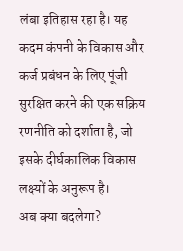लंबा इतिहास रहा है। यह कदम कंपनी के विकास और कर्ज प्रबंधन के लिए पूंजी सुरक्षित करने की एक सक्रिय रणनीति को दर्शाता है, जो इसके दीर्घकालिक विकास लक्ष्यों के अनुरूप है।
अब क्या बदलेगा?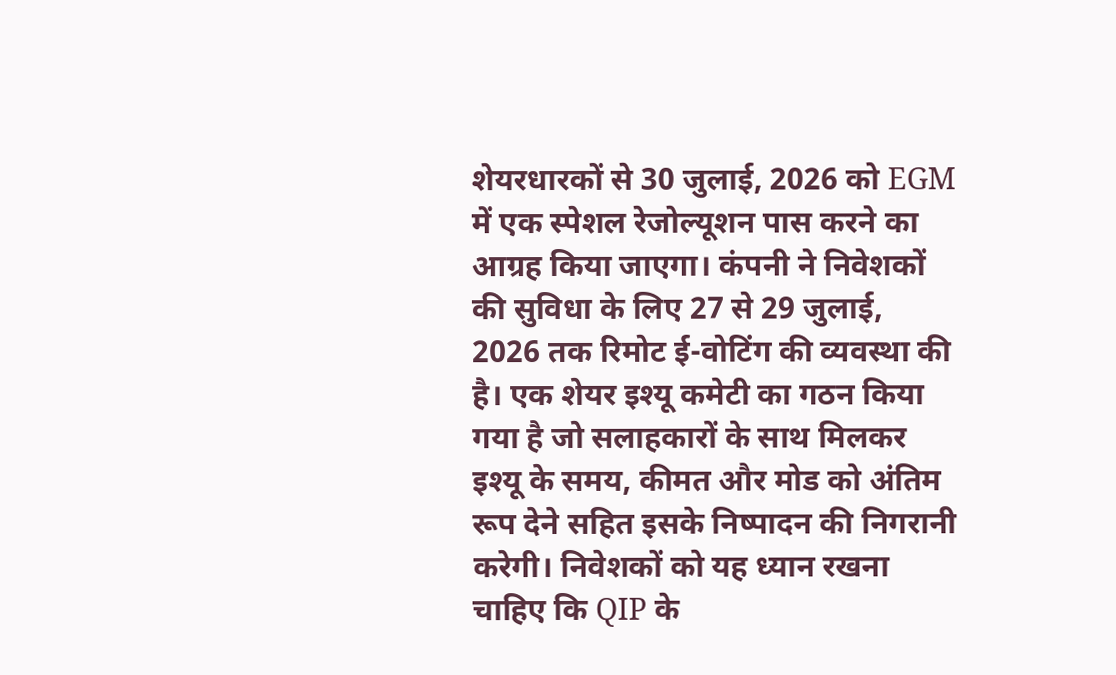शेयरधारकों से 30 जुलाई, 2026 को EGM में एक स्पेशल रेजोल्यूशन पास करने का आग्रह किया जाएगा। कंपनी ने निवेशकों की सुविधा के लिए 27 से 29 जुलाई, 2026 तक रिमोट ई-वोटिंग की व्यवस्था की है। एक शेयर इश्यू कमेटी का गठन किया गया है जो सलाहकारों के साथ मिलकर इश्यू के समय, कीमत और मोड को अंतिम रूप देने सहित इसके निष्पादन की निगरानी करेगी। निवेशकों को यह ध्यान रखना चाहिए कि QIP के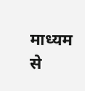माध्यम से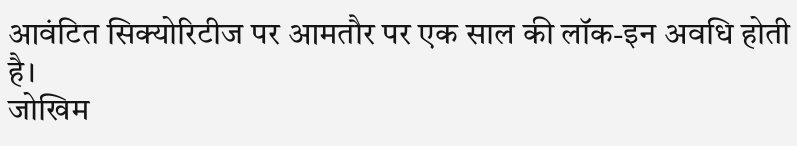आवंटित सिक्योरिटीज पर आमतौर पर एक साल की लॉक-इन अवधि होती है।
जोखिम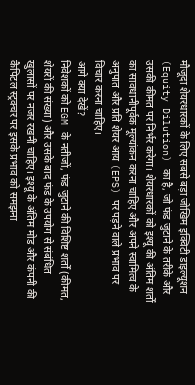मौजूदा शेयरधारकों के लिए सबसे बड़ा जोखिम इक्विटी डाइल्यूशन (Equity Dilution) का है, जो फंड जुटाने के तरीके और उसकी कीमत पर निर्भर करेगा। शेयरधारकों को इश्यू की अंतिम शर्तों का सावधानीपूर्वक मूल्यांकन करना चाहिए और अपने स्वामित्व के अनुपात और प्रति शेयर आय (EPS) पर पड़ने वाले प्रभाव पर विचार करना चाहिए।
आगे क्या देखें?
निवेशकों को EGM के नतीजों, फंड जुटाने की विशिष्ट शर्तों (कीमत, शेयरों की संख्या) और उसके बाद फंड के उपयोग से संबंधित खुलासों पर नजर रखनी चाहिए। इश्यू के अंतिम मोड और कंपनी की कैपिटल स्ट्रक्चर पर इसके प्रभाव को समझना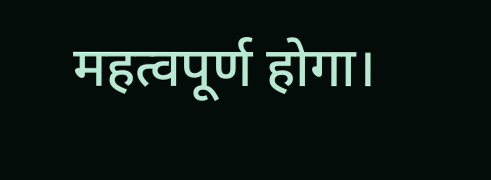महत्वपूर्ण होगा।